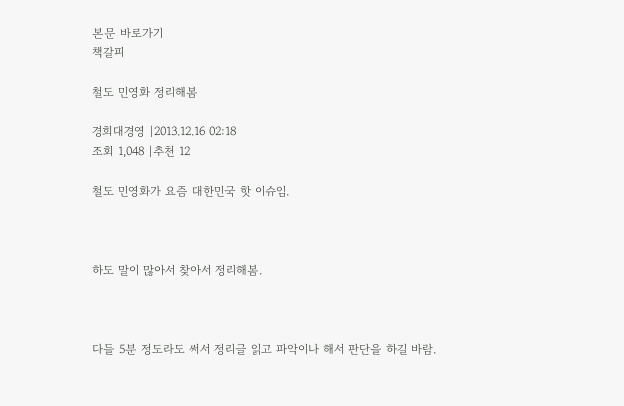본문 바로가기
책갈피

철도 민영화 정리해봄

경희대경영 |2013.12.16 02:18
조회 1,048 |추천 12

철도 민영화가 요즘 대한민국 핫 이슈임.



하도 말이 많아서 찾아서 정리해봄.



다들 5분 정도라도 써서 정리글 읽고 파악이나 해서 판단을 하길 바람.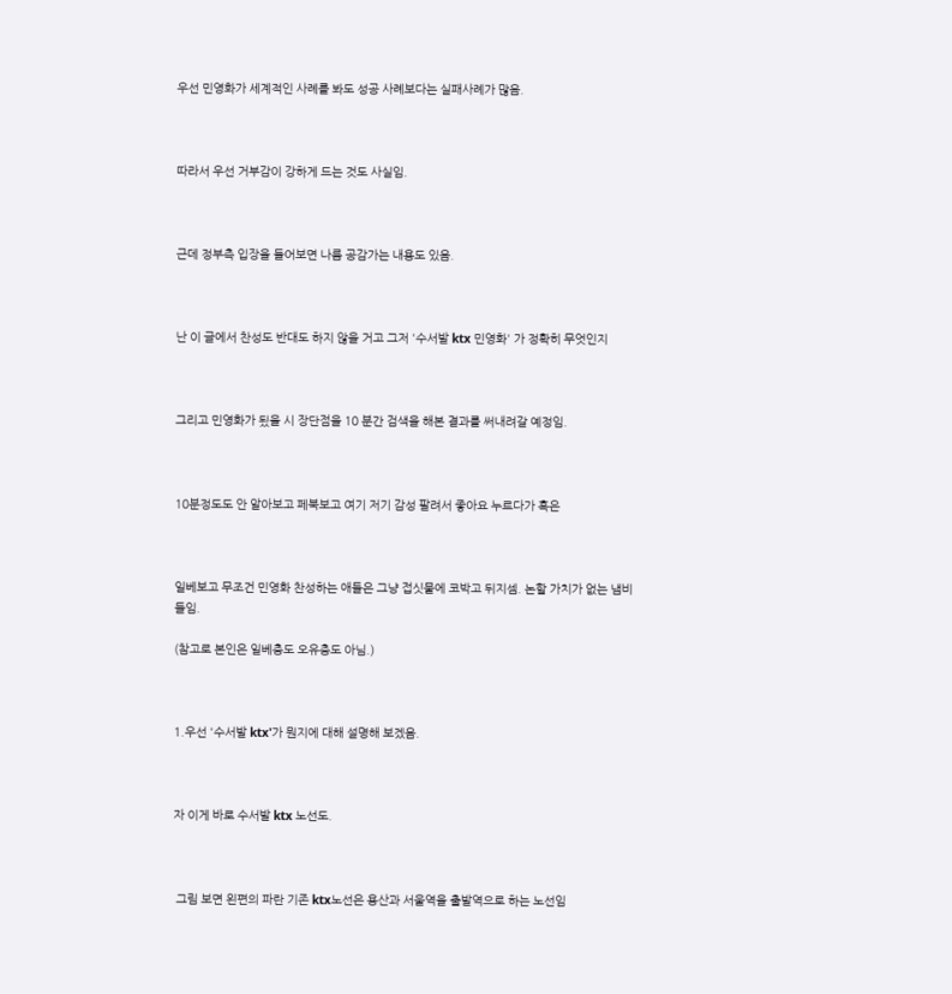우선 민영화가 세계적인 사례를 봐도 성공 사례보다는 실패사례가 많음.



따라서 우선 거부감이 강하게 드는 것도 사실임.



근데 정부측 입장을 들어보면 나름 공감가는 내용도 있음.



난 이 글에서 찬성도 반대도 하지 않을 거고 그저 '수서발 ktx 민영화' 가 정확히 무엇인지



그리고 민영화가 됬을 시 장단점을 10 분간 검색을 해본 결과를 써내려갈 예정임.



10분정도도 안 알아보고 페북보고 여기 저기 감성 팔려서 좋아요 누르다가 혹은



일베보고 무조건 민영화 찬성하는 애들은 그냥 접싯물에 코박고 뒤지셈. 논할 가치가 없는 냄비들임.

(참고로 본인은 일베충도 오유충도 아님.)



1.우선 '수서발 ktx'가 뭔지에 대해 설명해 보겠음.



자 이게 바로 수서발 ktx 노선도.



 그림 보면 왼편의 파란 기존 ktx노선은 용산과 서울역을 출발역으로 하는 노선임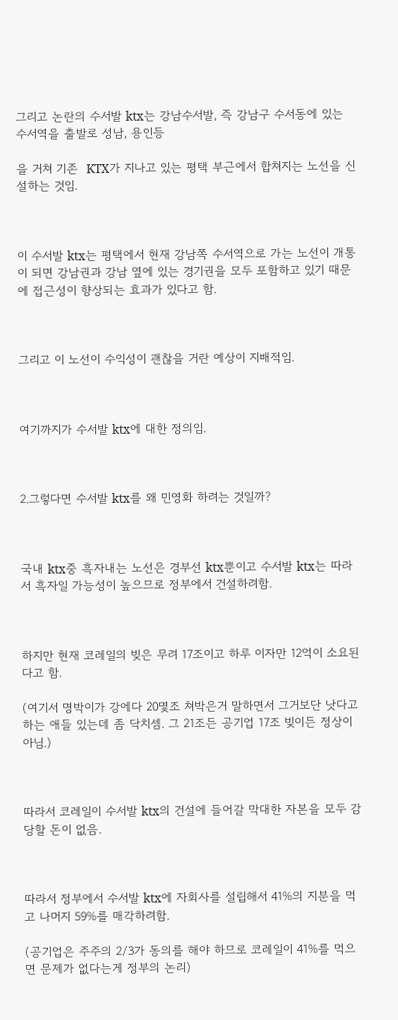그리고 논란의 수서발 ktx는 강남수서발, 즉 강남구 수서동에 있는 수서역을 출발로 성남, 용인등

을 거쳐 기존  KTX가 지나고 있는 평택 부근에서 합쳐지는 노선을 신설하는 것임.



이 수서발 ktx는 평택에서 현재 강남쪽 수서역으로 가는 노선이 개통이 되면 강남권과 강남 옆에 있는 경기권을 모두 포함하고 있기 때문에 접근성이 향상되는 효과가 있다고 함.



그리고 이 노선이 수익성이 괜찮을 거란 예상이 지배적임.



여기까지가 수서발 ktx에 대한 정의임.



2.그렇다면 수서발 ktx를 왜 민영화 하려는 것일까?



국내 ktx중 흑자내는 노선은 경부선 ktx뿐이고 수서발 ktx는 따라서 흑자일 가능성이 높으므로 정부에서 건설하려함.



하지만 현재 코레일의 빚은 무려 17조이고 하루 이자만 12억이 소요된다고 함.

(여기서 명박이가 강에다 20몇조 쳐박은거 말하면서 그거보단 낫다고 하는 애들 있는데 좀 닥치셈. 그 21조든 공기업 17조 빚이든 정상이 아님.)



따라서 코레일이 수서발 ktx의 건설에 들어갈 막대한 자본을 모두 감당할 돈이 없음.



따라서 정부에서 수서발 ktx에 자회사를 설립해서 41%의 지분을 먹고 나머지 59%를 매각하려함.

(공기업은 주주의 2/3가 동의를 해야 하므로 코레일이 41%를 먹으면 문제가 없다는게 정부의 논리)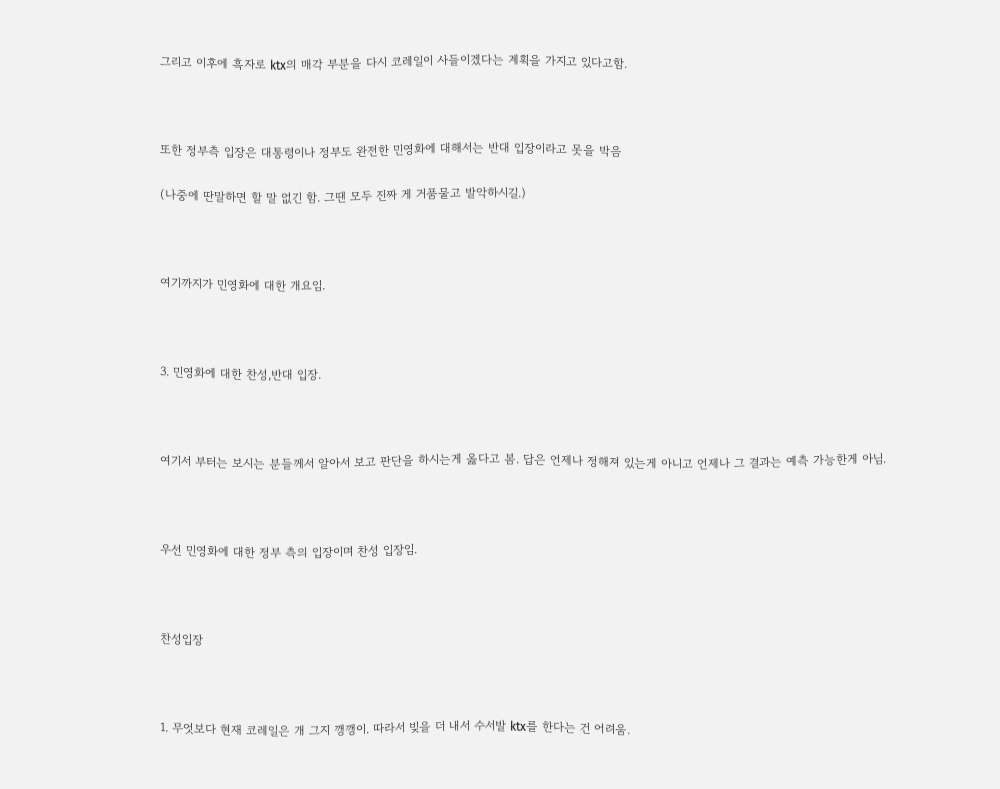그리고 이후에 흑자로 ktx의 매각 부분을 다시 코레일이 사들이겠다는 계획을 가지고 있다고함.



또한 정부측 입장은 대통령이나 정부도 완전한 민영화에 대해서는 반대 입장이라고 못을 박음

(나중에 딴말하면 할 말 없긴 함. 그땐 모두 진짜 게 거품물고 발악하시길.)



여기까지가 민영화에 대한 개요임.



3. 민영화에 대한 찬성,반대 입장.



여기서 부터는 보시는 분들께서 알아서 보고 판단을 하시는게 옳다고 봄. 답은 언제나 정해져 있는게 아니고 언제나 그 결과는 예측 가능한게 아님.



우선 민영화에 대한 정부 측의 입장이며 찬성 입장임.



찬성입장



1. 무엇보다 현재 코레일은 개 그지 깽깽이. 따라서 빚을 더 내서 수서발 ktx를 한다는 건 어려움.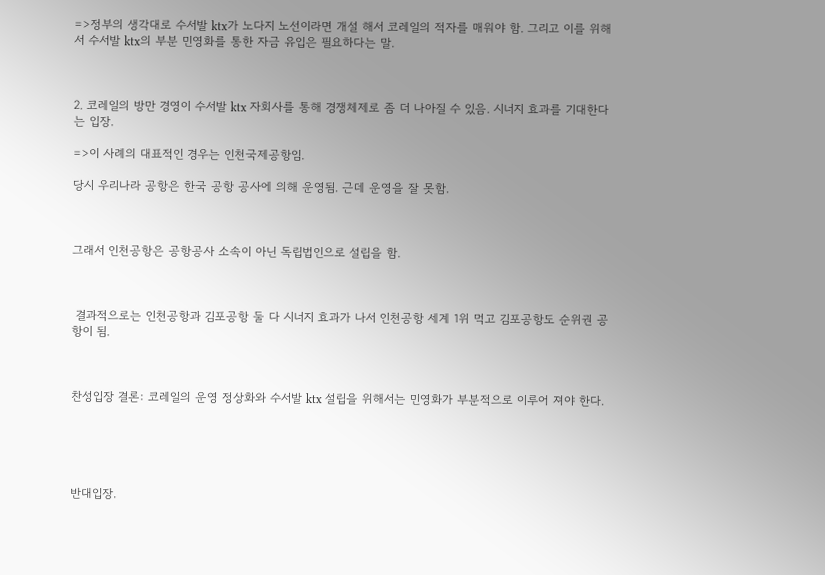=>정부의 생각대로 수서발 ktx가 노다지 노선이라면 개설 해서 코레일의 적자를 매워야 함. 그리고 이를 위해서 수서발 ktx의 부분 민영화를 통한 자금 유입은 필요하다는 말.



2. 코레일의 방만 경영이 수서발 ktx 자회사를 통해 경쟁체제로 좀 더 나아질 수 있음. 시너지 효과를 기대한다는 입장.

=>이 사례의 대표적인 경우는 인천국제공항임.

당시 우리나라 공항은 한국 공항 공사에 의해 운영됨. 근데 운영을 잘 못함.



그래서 인천공항은 공항공사 소속이 아닌 독립법인으로 설립을 함.



 결과적으로는 인천공항과 김포공항 둘 다 시너지 효과가 나서 인천공항 세계 1위 먹고 김포공항도 순위권 공항이 됨.



찬성입장 결론: 코레일의 운영 정상화와 수서발 ktx 설립을 위해서는 민영화가 부분적으로 이루어 져야 한다.





반대입장.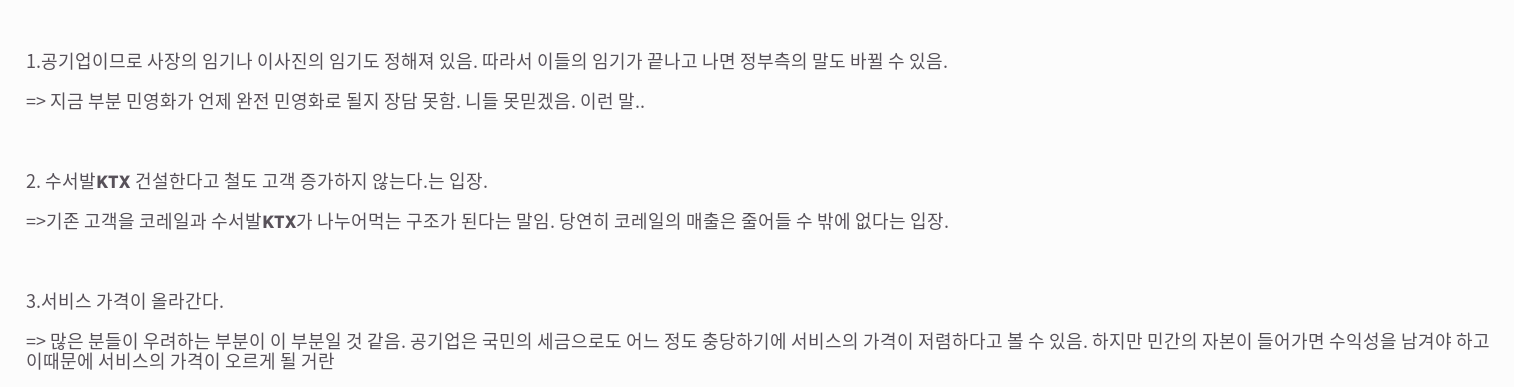1.공기업이므로 사장의 임기나 이사진의 임기도 정해져 있음. 따라서 이들의 임기가 끝나고 나면 정부측의 말도 바뀔 수 있음.

=> 지금 부분 민영화가 언제 완전 민영화로 될지 장담 못함. 니들 못믿겠음. 이런 말..



2. 수서발KTX 건설한다고 철도 고객 증가하지 않는다.는 입장.

=>기존 고객을 코레일과 수서발KTX가 나누어먹는 구조가 된다는 말임. 당연히 코레일의 매출은 줄어들 수 밖에 없다는 입장.



3.서비스 가격이 올라간다.

=> 많은 분들이 우려하는 부분이 이 부분일 것 같음. 공기업은 국민의 세금으로도 어느 정도 충당하기에 서비스의 가격이 저렴하다고 볼 수 있음. 하지만 민간의 자본이 들어가면 수익성을 남겨야 하고 이때문에 서비스의 가격이 오르게 될 거란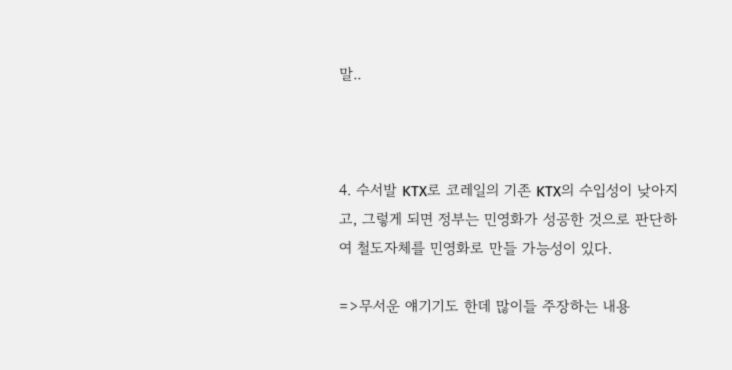말..



4. 수서발 KTX로 코레일의 기존 KTX의 수입성이 낮아지고, 그렇게 되면 정부는 민영화가 성공한 것으로 판단하여 철도자체를 민영화로 만들 가능성이 있다.

=>무서운 얘기기도 한데 많이들 주장하는 내용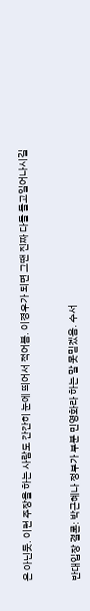은 아닌듯. 이런 주장을 하는 사람도 간간히 눈에 띄어서 적어봄. 이경우가 되면 그땐 진짜 다들 들고일어나시길



반대입장 결론: 박근혜나 정부가 부분 민영화라 하는 말 못믿겠음. 수서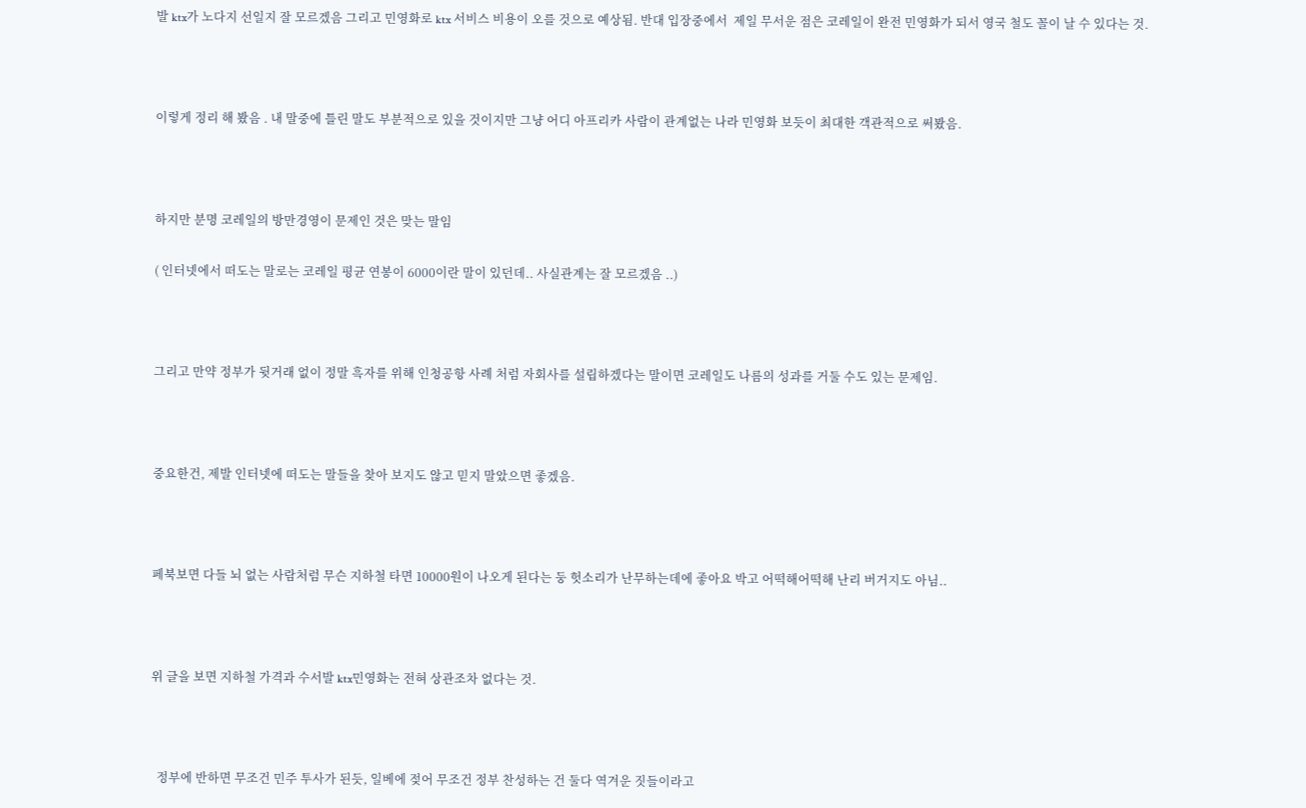발 ktx가 노다지 선일지 잘 모르겠음 그리고 민영화로 ktx 서비스 비용이 오를 것으로 예상됨. 반대 입장중에서  제일 무서운 점은 코레일이 완전 민영화가 되서 영국 철도 꼴이 날 수 있다는 것.



이렇게 정리 해 봤음 . 내 말중에 틀린 말도 부분적으로 있을 것이지만 그냥 어디 아프리카 사람이 관계없는 나라 민영화 보듯이 최대한 객관적으로 써봤음.



하지만 분명 코레일의 방만경영이 문제인 것은 맞는 말임

( 인터넷에서 떠도는 말로는 코레일 평균 연봉이 6000이란 말이 있던데.. 사실관계는 잘 모르겠음 ..)



그리고 만약 정부가 뒷거래 없이 정말 흑자를 위해 인청공항 사례 처럼 자회사를 설립하겠다는 말이면 코레일도 나름의 성과를 거둘 수도 있는 문제임.



중요한건, 제발 인터넷에 떠도는 말들을 찾아 보지도 않고 믿지 말았으면 좋겠음.



페북보면 다들 뇌 없는 사람처럼 무슨 지하철 타면 10000원이 나오게 된다는 둥 헛소리가 난무하는데에 좋아요 박고 어떡해어떡해 난리 버거지도 아님..



위 글을 보면 지하철 가격과 수서발 ktx민영화는 전혀 상관조차 없다는 것.



  정부에 반하면 무조건 민주 투사가 된듯, 일베에 젖어 무조건 정부 찬성하는 건 둘다 역겨운 짓들이라고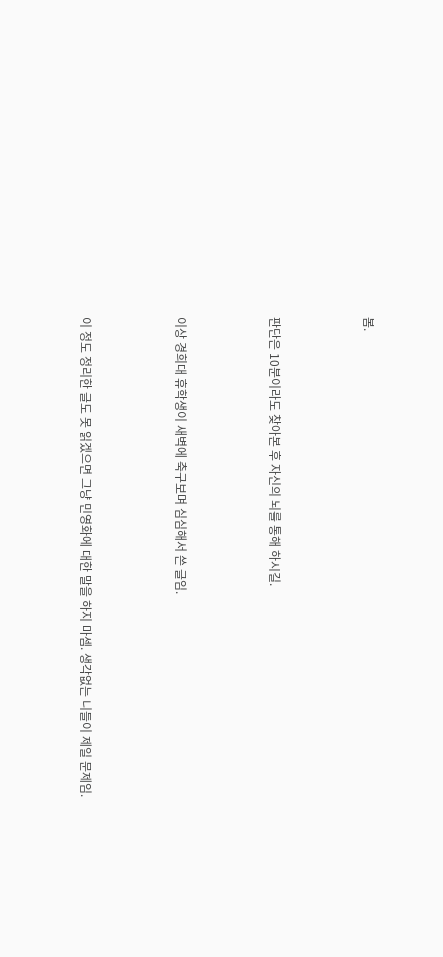봄.



판단은 10분이라도 찾아본 후 자신의 뇌를 통해 하시길.



이상 경희대 휴학생이 새벽에 축구보며 심심해서 쓴 글임.



이 정도 정리한 글도 못 읽겠으면 그냥 민영화에 대한 말을 하지 마셈. 생각없는 니들이 제일 문제임.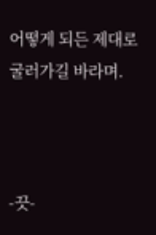어떻게 되든 제대로 굴러가길 바라며.



-끗-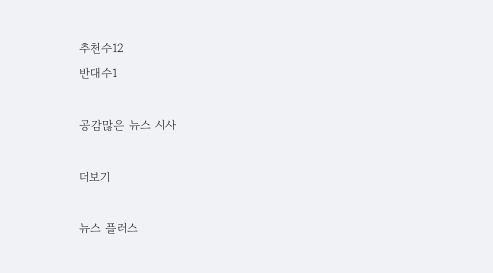추천수12
반대수1

공감많은 뉴스 시사

더보기

뉴스 플러스